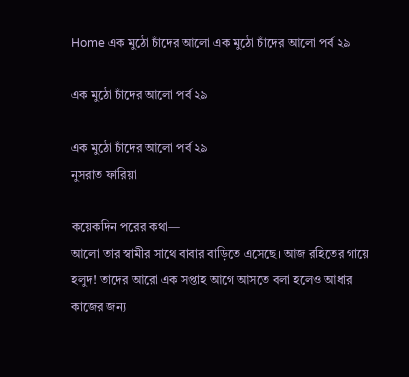Home এক মুঠো চাঁদের আলো এক মুঠো চাঁদের আলো পর্ব ২৯

এক মুঠো চাঁদের আলো পর্ব ২৯

এক মুঠো চাঁদের আলো পর্ব ২৯
নুসরাত ফারিয়া

কয়েকদিন পরের কথা—
আলো তার স্বামীর সাথে বাবার বাড়িতে এসেছে। আজ রহিতের গায়ে হলুদ! তাদের আরো এক সপ্তাহ আগে আসতে বলা হলেও আধার কাজের জন্য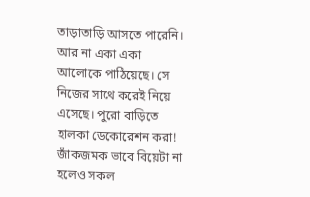তাড়াতাড়ি আসতে পারেনি। আর না একা একা আলোকে পাঠিয়েছে। সে নিজের সাথে করেই নিয়ে এসেছে। পুরো বাড়িতে হালকা ডেকোরেশন করা! জাঁকজমক ভাবে বিয়েটা না হলেও সকল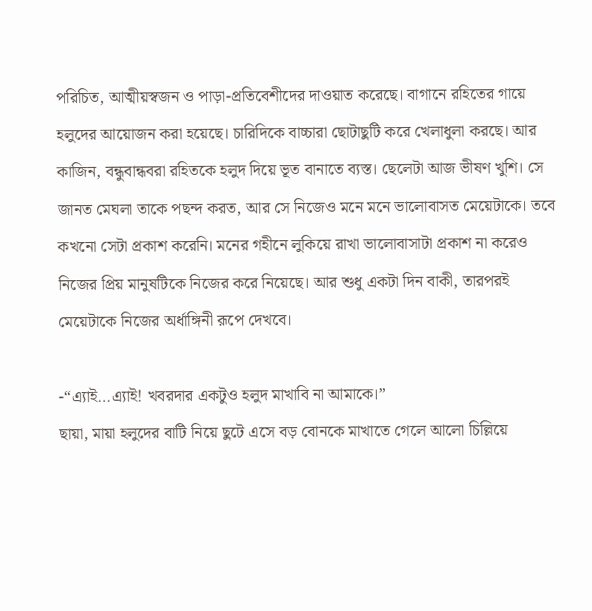পরিচিত, আত্মীয়স্বজন ও পাড়া-প্রতিবেশীদের দাওয়াত করেছে। বাগানে রহিতের গায়ে হলুদের আয়োজন করা হয়েছে। চারিদিকে বাচ্চারা ছোটাছুটি করে খেলাধুলা করছে। আর কাজিন, বন্ধুবান্ধবরা রহিতকে হলুদ দিয়ে ভূত বানাতে ব্যস্ত। ছেলেটা আজ ভীষণ খুশি। সে জানত মেঘলা তাকে পছন্দ করত, আর সে নিজেও মনে মনে ভালোবাসত মেয়েটাকে। তবে কখনো সেটা প্রকাশ করেনি। মনের গহীনে লুকিয়ে রাখা ভালোবাসাটা প্রকাশ না করেও নিজের প্রিয় মানুষটিকে নিজের করে নিয়েছে। আর শুধু একটা দিন বাকী, তারপরই মেয়েটাকে নিজের অর্ধাঙ্গিনী রূপে দেখবে।

-“এ্যাই…এ্যাই! খবরদার একটুও হলুদ মাখাবি না আমাকে।”
ছায়া, মায়া হলুদের বাটি নিয়ে ছুটে এসে বড় বোনকে মাখাতে গেলে আলো চিল্লিয়ে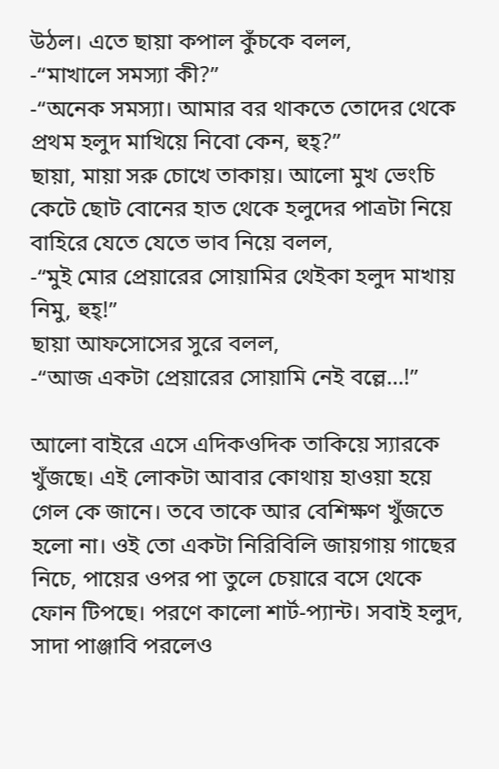উঠল। এতে ছায়া কপাল কুঁচকে বলল,
-“মাখালে সমস্যা কী?”
-“অনেক সমস্যা। আমার বর থাকতে তোদের থেকে প্রথম হলুদ মাখিয়ে নিবো কেন, হুহ্?”
ছায়া, মায়া সরু চোখে তাকায়। আলো মুখ ভেংচি কেটে ছোট বোনের হাত থেকে হলুদের পাত্রটা নিয়ে বাহিরে যেতে যেতে ভাব নিয়ে বলল,
-“মুই মোর প্রেয়ারের সোয়ামির থেইকা হলুদ মাখায় নিমু, হুহ্!”
ছায়া আফসোসের সুরে বলল,
-“আজ একটা প্রেয়ারের সোয়ামি নেই বল্লে…!”

আলো বাইরে এসে এদিকওদিক তাকিয়ে স্যারকে খুঁজছে। এই লোকটা আবার কোথায় হাওয়া হয়ে গেল কে জানে। তবে তাকে আর বেশিক্ষণ খুঁজতে হলো না। ওই তো একটা নিরিবিলি জায়গায় গাছের নিচে, পায়ের ওপর পা তুলে চেয়ারে বসে থেকে ফোন টিপছে। পরণে কালো শার্ট-প্যান্ট। সবাই হলুদ, সাদা পাঞ্জাবি পরলেও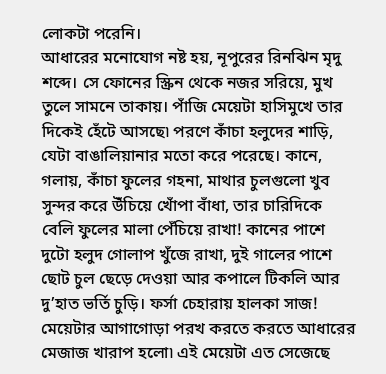লোকটা পরেনি।
আধারের মনোযোগ নষ্ট হয়, নূপুরের রিনঝিন মৃদু শব্দে। সে ফোনের স্ক্রিন থেকে নজর সরিয়ে, মুখ তুলে সামনে তাকায়। পাঁজি মেয়েটা হাসিমুখে তার দিকেই হেঁটে আসছে৷ পরণে কাঁচা হলুদের শাড়ি, যেটা বাঙালিয়ানার মতো করে পরেছে। কানে, গলায়, কাঁচা ফুলের গহনা, মাথার চুলগুলো খুব সুন্দর করে উঁচিয়ে খোঁপা বাঁধা, তার চারিদিকে বেলি ফুলের মালা পেঁচিয়ে রাখা! কানের পাশে দুটো হলুদ গোলাপ খুঁজে রাখা, দুই গালের পাশে ছোট চুল ছেড়ে দেওয়া আর কপালে টিকলি আর দু’হাত ভর্তি চুড়ি। ফর্সা চেহারায় হালকা সাজ!
মেয়েটার আগাগোড়া পরখ করতে করতে আধারের মেজাজ খারাপ হলো৷ এই মেয়েটা এত সেজেছে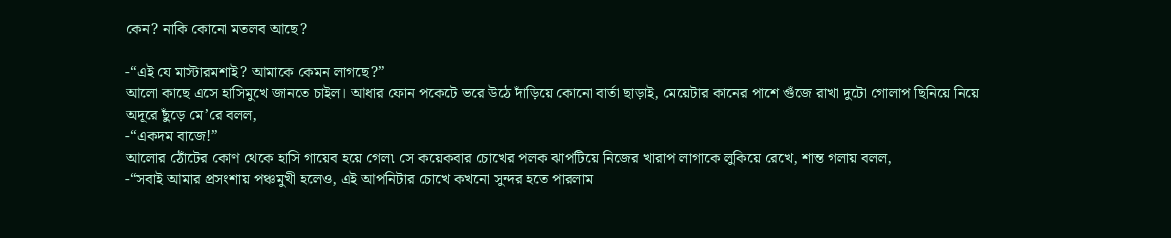কেন? নাকি কোনো মতলব আছে?

-“এই যে মাস্টারমশাই? আমাকে কেমন লাগছে?”
আলো কাছে এসে হাসিমুখে জানতে চাইল। আধার ফোন পকেটে ভরে উঠে দাঁড়িয়ে কোনো বার্তা ছাড়াই, মেয়েটার কানের পাশে গুঁজে রাখা দুটো গোলাপ ছিনিয়ে নিয়ে অদূরে ছুঁড়ে মে’রে বলল,
-“একদম বাজে!”
আলোর ঠোঁটের কোণ থেকে হাসি গায়েব হয়ে গেল৷ সে কয়েকবার চোখের পলক ঝাপটিয়ে নিজের খারাপ লাগাকে লুকিয়ে রেখে, শান্ত গলায় বলল,
-“সবাই আমার প্রসংশায় পঞ্চমুখী হলেও, এই আপনিটার চোখে কখনো সুন্দর হতে পারলাম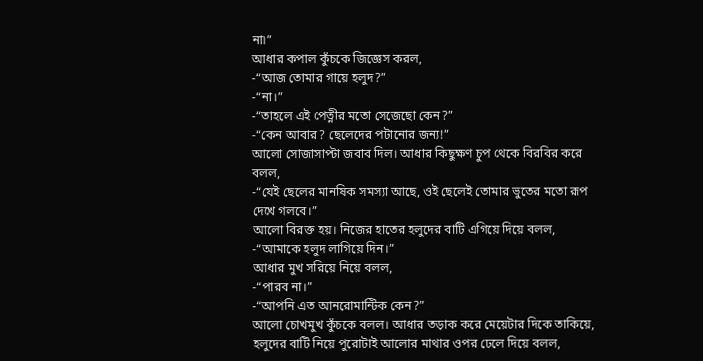না৷”
আধার কপাল কুঁচকে জিজ্ঞেস করল,
-“আজ তোমার গায়ে হলুদ?”
-“না।”
-“তাহলে এই পেত্নীর মতো সেজেছো কেন?”
-“কেন আবার? ছেলেদের পটানোর জন্য!”
আলো সোজাসাপ্টা জবাব দিল। আধার কিছুক্ষণ চুপ থেকে বিরবির করে বলল,
-“যেই ছেলের মানষিক সমস্যা আছে, ওই ছেলেই তোমার ভুতের মতো রূপ দেখে গলবে।”
আলো বিরক্ত হয়। নিজের হাতের হলুদের বাটি এগিয়ে দিয়ে বলল,
-“আমাকে হলুদ লাগিয়ে দিন।”
আধার মুখ সরিয়ে নিয়ে বলল,
-“পারব না।”
-“আপনি এত আনরোমান্টিক কেন?”
আলো চোখমুখ কুঁচকে বলল। আধার তড়াক করে মেয়েটার দিকে তাকিয়ে, হলুদের বাটি নিয়ে পুরোটাই আলোর মাথার ওপর ঢেলে দিয়ে বলল,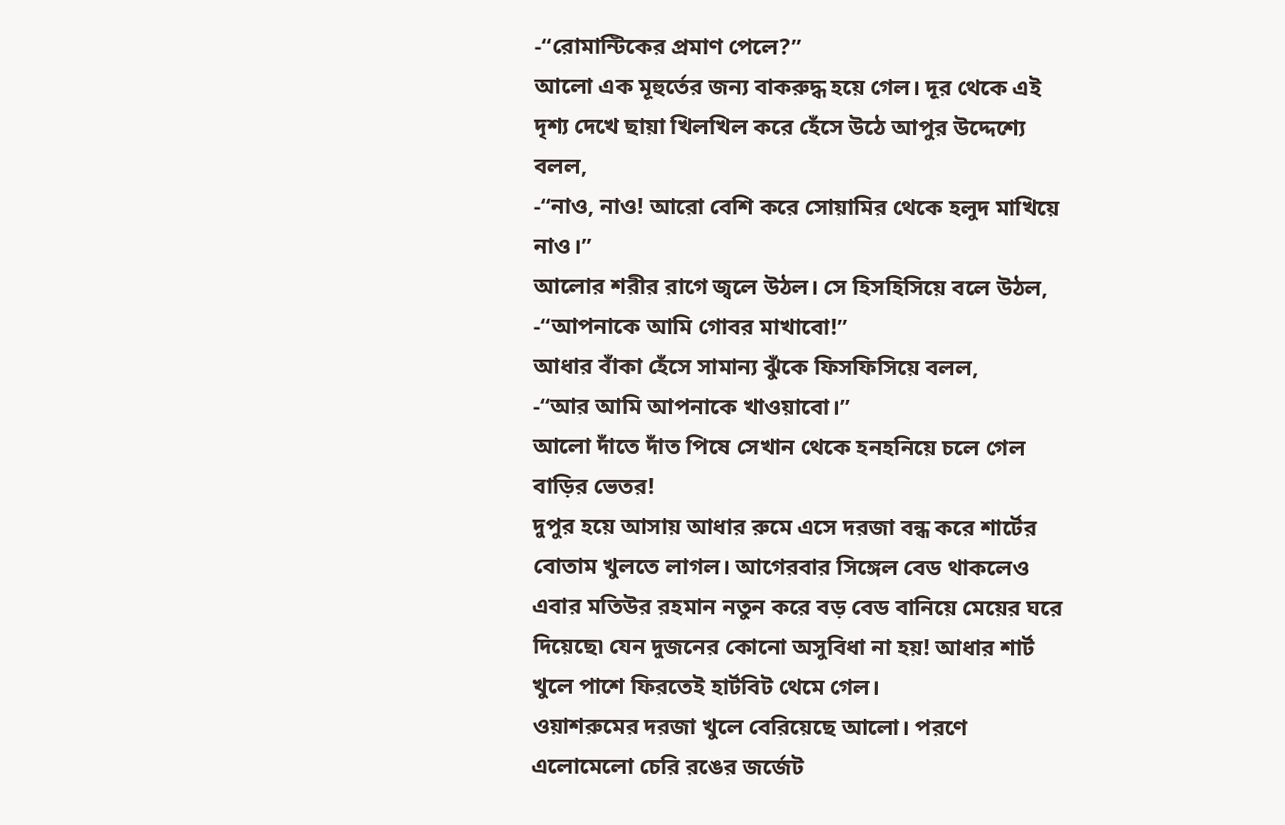-“রোমান্টিকের প্রমাণ পেলে?”
আলো এক মূহুর্তের জন্য বাকরুদ্ধ হয়ে গেল। দূর থেকে এই দৃশ্য দেখে ছায়া খিলখিল করে হেঁসে উঠে আপুর উদ্দেশ্যে বলল,
-“নাও, নাও! আরো বেশি করে সোয়ামির থেকে হলুদ মাখিয়ে নাও।”
আলোর শরীর রাগে জ্বলে উঠল। সে হিসহিসিয়ে বলে উঠল,
-“আপনাকে আমি গোবর মাখাবো!”
আধার বাঁকা হেঁসে সামান্য ঝুঁকে ফিসফিসিয়ে বলল,
-“আর আমি আপনাকে খাওয়াবো।”
আলো দাঁতে দাঁত পিষে সেখান থেকে হনহনিয়ে চলে গেল বাড়ির ভেতর!
দুপুর হয়ে আসায় আধার রুমে এসে দরজা বন্ধ করে শার্টের বোতাম খুলতে লাগল। আগেরবার সিঙ্গেল বেড থাকলেও এবার মতিউর রহমান নতুন করে বড় বেড বানিয়ে মেয়ের ঘরে দিয়েছে৷ যেন দুজনের কোনো অসুবিধা না হয়! আধার শার্ট খুলে পাশে ফিরতেই হার্টবিট থেমে গেল।
ওয়াশরুমের দরজা খুলে বেরিয়েছে আলো। পরণে এলোমেলো চেরি রঙের জর্জেট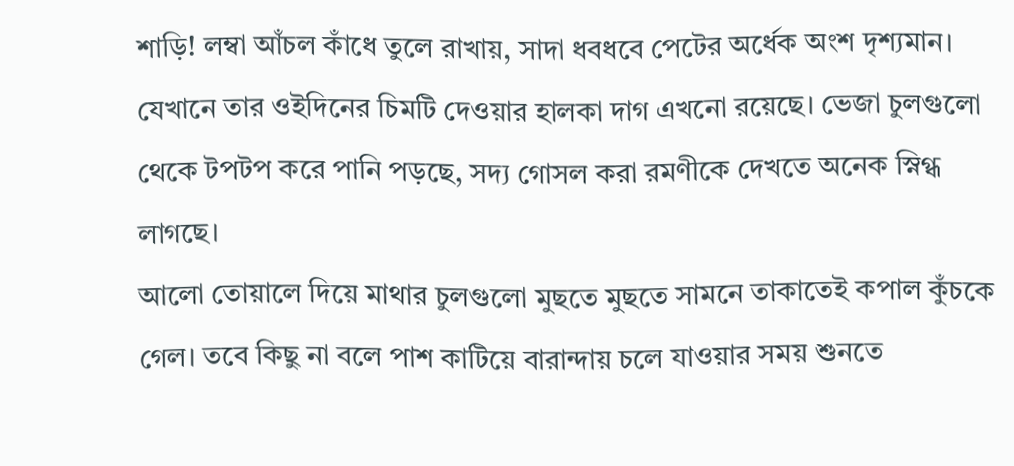শাড়ি! লম্বা আঁচল কাঁধে তুলে রাখায়, সাদা ধবধবে পেটের অর্ধেক অংশ দৃশ্যমান। যেখানে তার ওইদিনের চিমটি দেওয়ার হালকা দাগ এখনো রয়েছে। ভেজা চুলগুলো থেকে টপটপ করে পানি পড়ছে, সদ্য গোসল করা রমণীকে দেখতে অনেক স্নিগ্ধ লাগছে।
আলো তোয়ালে দিয়ে মাথার চুলগুলো মুছতে মুছতে সামনে তাকাতেই কপাল কুঁচকে গেল। তবে কিছু না বলে পাশ কাটিয়ে বারান্দায় চলে যাওয়ার সময় শুনতে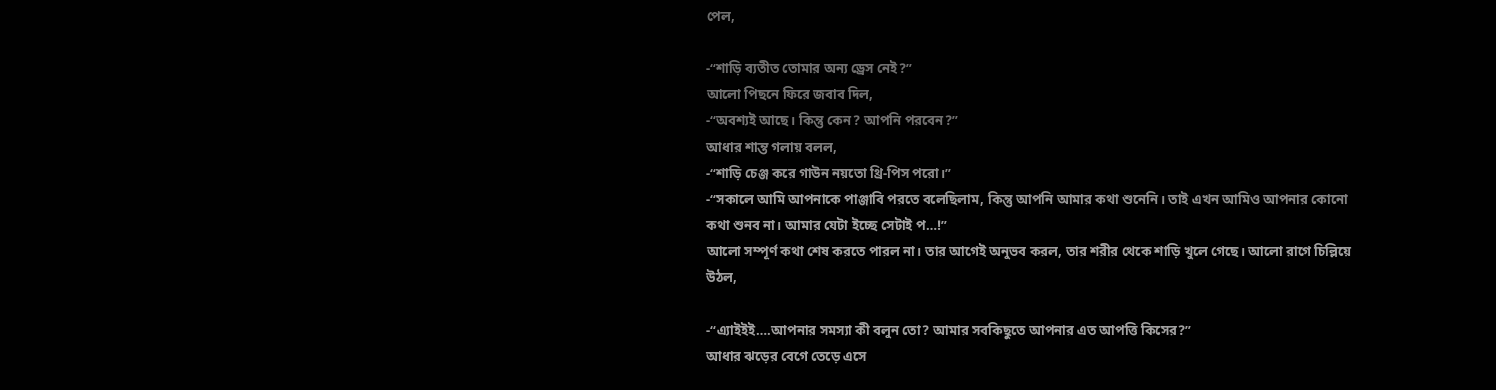পেল,

-“শাড়ি ব্যতীত তোমার অন্য ড্রেস নেই?”
আলো পিছনে ফিরে জবাব দিল,
-“অবশ্যই আছে। কিন্তু কেন? আপনি পরবেন?”
আধার শান্ত গলায় বলল,
-“শাড়ি চেঞ্জ করে গাউন নয়তো থ্রি-পিস পরো।”
-“সকালে আমি আপনাকে পাঞ্জাবি পরতে বলেছিলাম, কিন্তু আপনি আমার কথা শুনেনি। তাই এখন আমিও আপনার কোনো কথা শুনব না। আমার যেটা ইচ্ছে সেটাই প…!”
আলো সম্পূর্ণ কথা শেষ করতে পারল না। তার আগেই অনুভব করল, তার শরীর থেকে শাড়ি খুলে গেছে। আলো রাগে চিল্লিয়ে উঠল,

-“এ্যাইইই….আপনার সমস্যা কী বলুন তো? আমার সবকিছুতে আপনার এত আপত্তি কিসের?”
আধার ঝড়ের বেগে তেড়ে এসে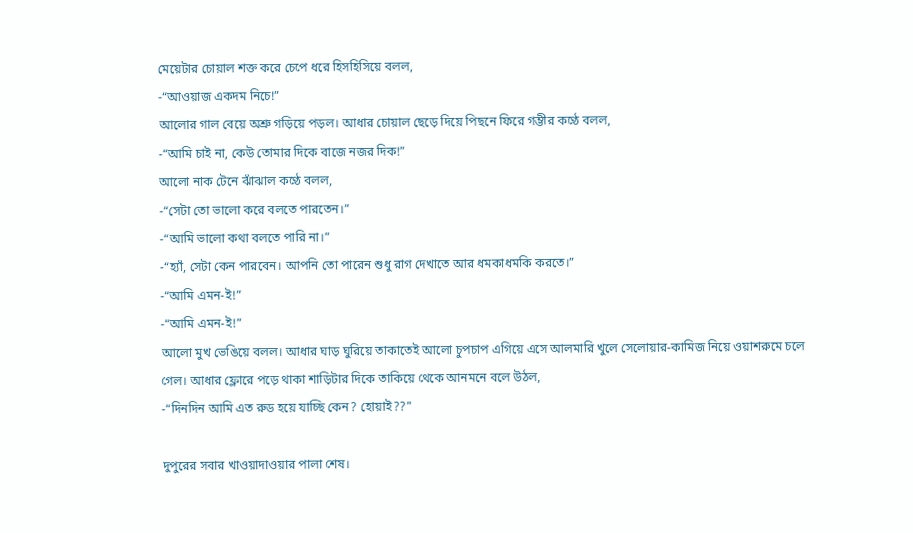মেয়েটার চোয়াল শক্ত করে চেপে ধরে হিসহিসিয়ে বলল,
-“আওয়াজ একদম নিচে!”
আলোর গাল বেয়ে অশ্রু গড়িয়ে পড়ল। আধার চোয়াল ছেড়ে দিয়ে পিছনে ফিরে গম্ভীর কণ্ঠে বলল,
-“আমি চাই না, কেউ তোমার দিকে বাজে নজর দিক!”
আলো নাক টেনে ঝাঁঝাল কণ্ঠে বলল,
-“সেটা তো ভালো করে বলতে পারতেন।”
-“আমি ভালো কথা বলতে পারি না।”
-“হ্যাঁ, সেটা কেন পারবেন। আপনি তো পারেন শুধু রাগ দেখাতে আর ধমকাধমকি করতে।”
-“আমি এমন-ই!”
-“আমি এমন-ই!”
আলো মুখ ভেঙিয়ে বলল। আধার ঘাড় ঘুরিয়ে তাকাতেই আলো চুপচাপ এগিয়ে এসে আলমারি খুলে সেলোয়ার-কামিজ নিয়ে ওয়াশরুমে চলে গেল। আধার ফ্লোরে পড়ে থাকা শাড়িটার দিকে তাকিয়ে থেকে আনমনে বলে উঠল,
-“দিনদিন আমি এত রুড হয়ে যাচ্ছি কেন? হোয়াই??”

দুপুরের সবার খাওয়াদাওয়ার পালা শেষ।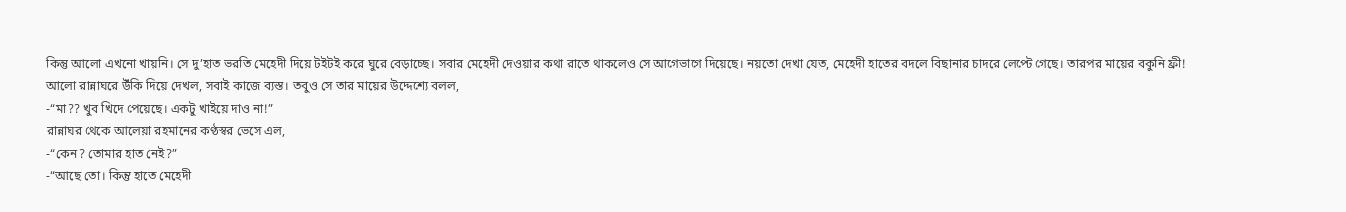কিন্তু আলো এখনো খায়নি। সে দু’হাত ভরতি মেহেদী দিয়ে টইটই করে ঘুরে বেড়াচ্ছে। সবার মেহেদী দেওয়ার কথা রাতে থাকলেও সে আগেভাগে দিয়েছে। নয়তো দেখা যেত, মেহেদী হাতের বদলে বিছানার চাদরে লেপ্টে গেছে। তারপর মায়ের বকুনি ফ্রী!
আলো রান্নাঘরে উঁকি দিয়ে দেখল, সবাই কাজে ব্যস্ত। তবুও সে তার মায়ের উদ্দেশ্যে বলল,
-“মা?? খুব খিদে পেয়েছে। একটু খাইয়ে দাও না!”
রান্নাঘর থেকে আলেয়া রহমানের কণ্ঠস্বর ভেসে এল,
-“কেন? তোমার হাত নেই?”
-“আছে তো। কিন্তু হাতে মেহেদী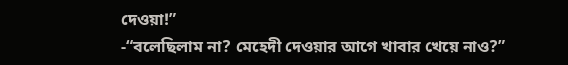দেওয়া!”
-“বলেছিলাম না? মেহেদী দেওয়ার আগে খাবার খেয়ে নাও?”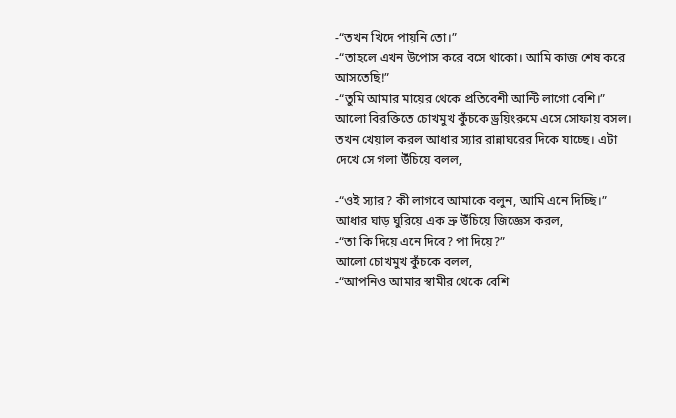-“তখন খিদে পায়নি তো।”
-“তাহলে এখন উপোস করে বসে থাকো। আমি কাজ শেষ করে আসতেছি!”
-“তুমি আমার মায়ের থেকে প্রতিবেশী আন্টি লাগো বেশি।”
আলো বিরক্তিতে চোখমুখ কুঁচকে ড্রয়িংরুমে এসে সোফায় বসল। তখন খেয়াল করল আধার স্যার রান্নাঘরের দিকে যাচ্ছে। এটা দেখে সে গলা উঁচিয়ে বলল,

-“ওই স্যার? কী লাগবে আমাকে বলুন, আমি এনে দিচ্ছি।”
আধার ঘাড় ঘুরিয়ে এক ভ্রু উঁচিয়ে জিজ্ঞেস করল,
-“তা কি দিয়ে এনে দিবে? পা দিয়ে?”
আলো চোখমুখ কুঁচকে বলল,
-“আপনিও আমার স্বামীর থেকে বেশি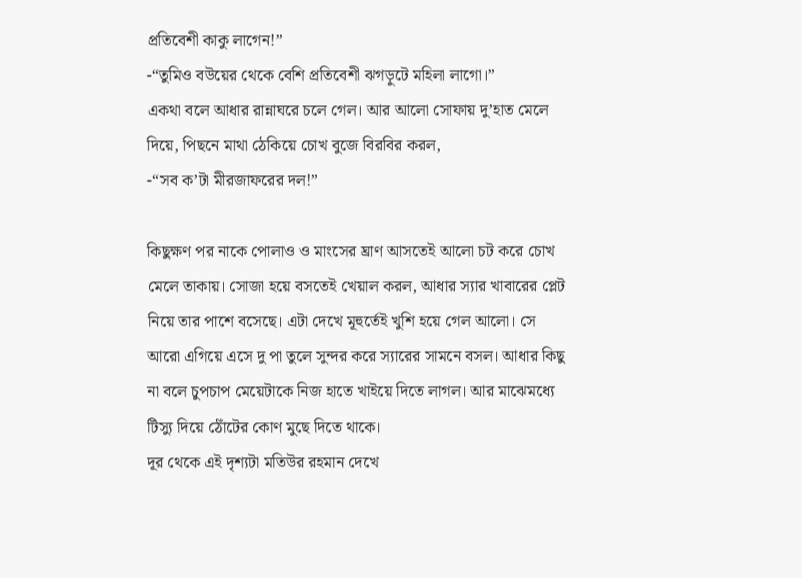প্রতিবেশী কাকু লাগেন!”
-“তুমিও বউয়ের থেকে বেশি প্রতিবেশী ঝগড়ুটে মহিলা লাগো।”
একথা বলে আধার রান্নাঘরে চলে গেল। আর আলো সোফায় দু’হাত মেলে দিয়ে, পিছনে মাথা ঠেকিয়ে চোখ বুজে বিরবির করল,
-“সব ক’টা মীরজাফরের দল!”

কিছুক্ষণ পর নাকে পোলাও ও মাংসের ঘ্রাণ আসতেই আলো চট করে চোখ মেলে তাকায়। সোজা হয়ে বসতেই খেয়াল করল, আধার স্যার খাবারের প্লেট নিয়ে তার পাশে বসেছে। এটা দেখে মূহুর্তেই খুশি হয়ে গেল আলো। সে আরো এগিয়ে এসে দু পা তুলে সুন্দর করে স্যারের সামনে বসল। আধার কিছু না বলে চুপচাপ মেয়েটাকে নিজ হাতে খাইয়ে দিতে লাগল। আর মাঝেমধ্যে টিস্যু দিয়ে ঠোঁটের কোণ মুছে দিতে থাকে।
দূর থেকে এই দৃশ্যটা মতিউর রহমান দেখে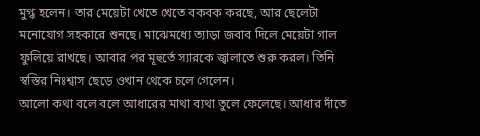মুগ্ধ হলেন। তার মেয়েটা খেতে খেতে বকবক করছে, আর ছেলেটা মনোযোগ সহকারে শুনছে। মাঝেমধ্যে ত্যাড়া জবাব দিলে মেয়েটা গাল ফুলিয়ে রাখছে। আবার পর মূহুর্তে স্যারকে জ্বালাতে শুরু করল। তিনি স্বস্তির নিঃশ্বাস ছেড়ে ওখান থেকে চলে গেলেন।
আলো কথা বলে বলে আধারের মাথা ব্যথা তুলে ফেলেছে। আধার দাঁতে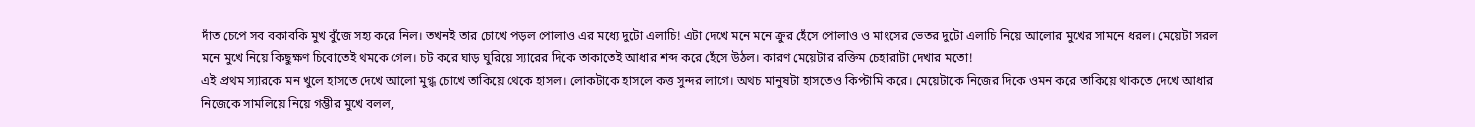দাঁত চেপে সব বকাবকি মুখ বুঁজে সহ্য করে নিল। তখনই তার চোখে পড়ল পোলাও এর মধ্যে দুটো এলাচি! এটা দেখে মনে মনে ক্রুর হেঁসে পোলাও ও মাংসের ভেতর দুটো এলাচি নিয়ে আলোর মুখের সামনে ধরল। মেয়েটা সরল মনে মুখে নিয়ে কিছুক্ষণ চিবোতেই থমকে গেল। চট করে ঘাড় ঘুরিয়ে স্যারের দিকে তাকাতেই আধার শব্দ করে হেঁসে উঠল। কারণ মেয়েটার রক্তিম চেহারাটা দেখার মতো!
এই প্রথম স্যারকে মন খুলে হাসতে দেখে আলো মুগ্ধ চোখে তাকিয়ে থেকে হাসল। লোকটাকে হাসলে কত্ত সুন্দর লাগে। অথচ মানুষটা হাসতেও কিপ্টামি করে। মেয়েটাকে নিজের দিকে ওমন করে তাকিয়ে থাকতে দেখে আধার নিজেকে সামলিয়ে নিয়ে গম্ভীর মুখে বলল,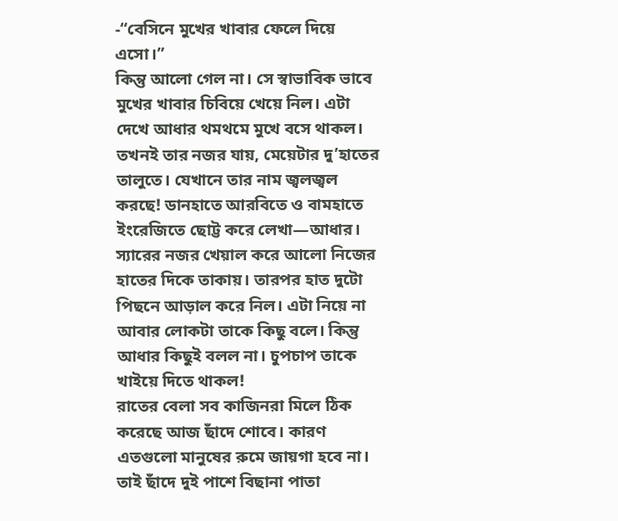-“বেসিনে মুখের খাবার ফেলে দিয়ে এসো।”
কিন্তু আলো গেল না। সে স্বাভাবিক ভাবে মুখের খাবার চিবিয়ে খেয়ে নিল। এটা দেখে আধার থমথমে মুখে বসে থাকল। তখনই তার নজর যায়, মেয়েটার দু’হাতের তালুতে। যেখানে তার নাম জ্বলজ্বল করছে! ডানহাতে আরবিতে ও বামহাতে ইংরেজিতে ছোট্ট করে লেখা—আধার।
স্যারের নজর খেয়াল করে আলো নিজের হাতের দিকে তাকায়। তারপর হাত দুটো পিছনে আড়াল করে নিল। এটা নিয়ে না আবার লোকটা তাকে কিছু বলে। কিন্তু আধার কিছুই বলল না। চুপচাপ তাকে খাইয়ে দিতে থাকল!
রাতের বেলা সব কাজিনরা মিলে ঠিক করেছে আজ ছাঁদে শোবে। কারণ এতগুলো মানুষের রুমে জায়গা হবে না। তাই ছাঁদে দুই পাশে বিছানা পাতা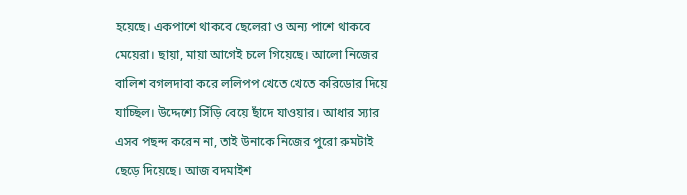হয়েছে। একপাশে থাকবে ছেলেরা ও অন্য পাশে থাকবে মেয়েরা। ছায়া, মায়া আগেই চলে গিয়েছে। আলো নিজের বালিশ বগলদাবা করে ললিপপ খেতে খেতে করিডোর দিয়ে যাচ্ছিল। উদ্দেশ্যে সিঁড়ি বেয়ে ছাঁদে যাওয়ার। আধার স্যার এসব পছন্দ করেন না, তাই উনাকে নিজের পুরো রুমটাই ছেড়ে দিয়েছে। আজ বদমাইশ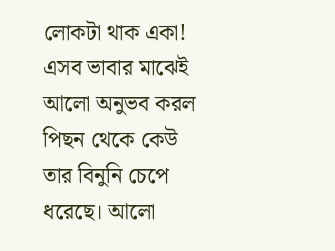লোকটা থাক একা!
এসব ভাবার মাঝেই আলো অনুভব করল পিছন থেকে কেউ তার বিনুনি চেপে ধরেছে। আলো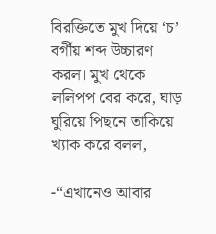বিরক্তিতে মুখ দিয়ে ‘চ’ বর্গীয় শব্দ উচ্চারণ করল। মুখ থেকে ললিপপ বের করে, ঘাড় ঘুরিয়ে পিছনে তাকিয়ে খ্যাক করে বলল,

-“এখানেও আবার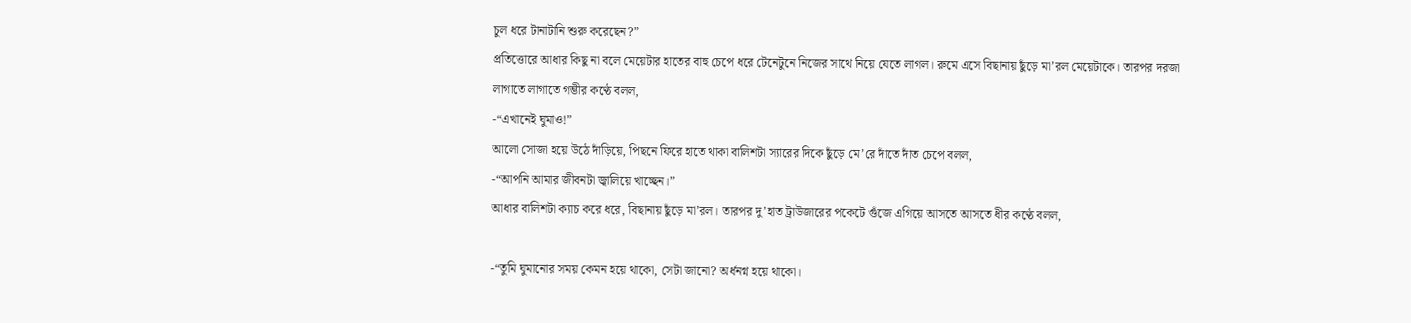চুল ধরে টানাটানি শুরু করেছেন?”
প্রতিত্তোরে আধার কিছু না বলে মেয়েটার হাতের বাহু চেপে ধরে টেনেটুনে নিজের সাথে নিয়ে যেতে লাগল। রুমে এসে বিছানায় ছুঁড়ে মা’রল মেয়েটাকে। তারপর দরজা লাগাতে লাগাতে গম্ভীর কণ্ঠে বলল,
-“এখানেই ঘুমাও!”
আলো সোজা হয়ে উঠে দাঁড়িয়ে, পিছনে ফিরে হাতে থাকা বালিশটা স্যারের দিকে ছুঁড়ে মে’রে দাঁতে দাঁত চেপে বলল,
-“আপনি আমার জীবনটা জ্বালিয়ে খাচ্ছেন।”
আধার বালিশটা ক্যাচ করে ধরে, বিছানায় ছুঁড়ে মা’রল। তারপর দু’হাত ট্রাউজারের পকেটে গুঁজে এগিয়ে আসতে আসতে ধীর কণ্ঠে বলল,

-“তুমি ঘুমানোর সময় কেমন হয়ে থাকো, সেটা জানো? অর্ধনগ্ন হয়ে থাকো।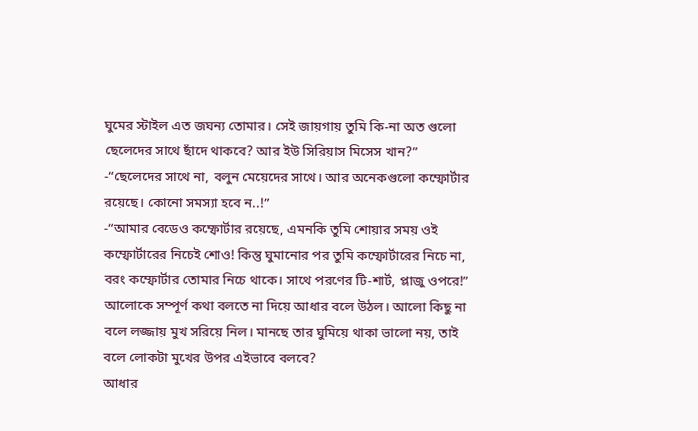ঘুমের স্টাইল এত জঘন্য তোমার। সেই জায়গায় তুমি কি-না অত গুলো ছেলেদের সাথে ছাঁদে থাকবে? আর ইউ সিরিয়াস মিসেস খান?”
-“ছেলেদের সাথে না, বলুন মেয়েদের সাথে। আর অনেকগুলো কম্ফোর্টার রয়েছে। কোনো সমস্যা হবে ন..!”
-“আমার বেডেও কম্ফোর্টার রয়েছে, এমনকি তুমি শোয়ার সময় ওই কম্ফোর্টারের নিচেই শোও! কিন্তু ঘুমানোর পর তুমি কম্ফোর্টারের নিচে না, বরং কম্ফোর্টার তোমার নিচে থাকে। সাথে পরণের টি-শার্ট, প্লাজু ওপরে!”
আলোকে সম্পূর্ণ কথা বলতে না দিয়ে আধার বলে উঠল। আলো কিছু না বলে লজ্জায় মুখ সরিয়ে নিল। মানছে তার ঘুমিয়ে থাকা ভালো নয়, তাই বলে লোকটা মুখের উপর এইভাবে বলবে?
আধার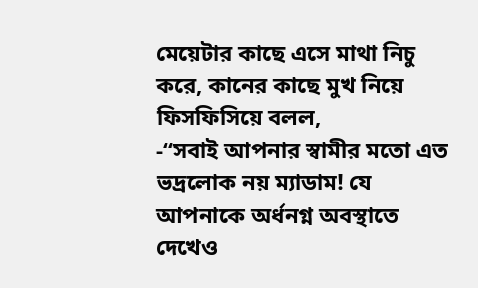মেয়েটার কাছে এসে মাথা নিচু করে, কানের কাছে মুখ নিয়ে ফিসফিসিয়ে বলল,
-“সবাই আপনার স্বামীর মতো এত ভদ্রলোক নয় ম্যাডাম! যে আপনাকে অর্ধনগ্ন অবস্থাতে দেখেও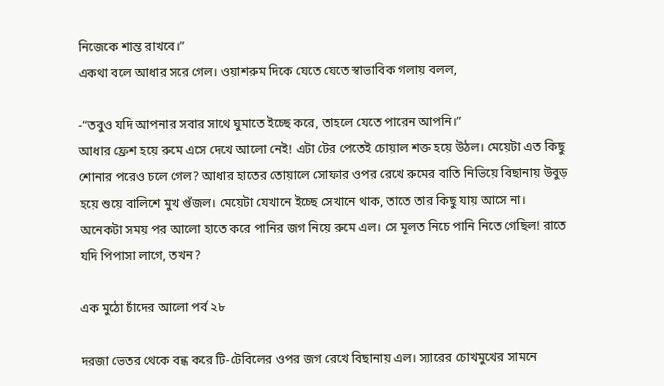নিজেকে শান্ত রাখবে।”
একথা বলে আধার সরে গেল। ওয়াশরুম দিকে যেতে যেতে স্বাভাবিক গলায় বলল,

-“তবুও যদি আপনার সবার সাথে ঘুমাতে ইচ্ছে করে, তাহলে যেতে পারেন আপনি।”
আধার ফ্রেশ হয়ে রুমে এসে দেখে আলো নেই! এটা টের পেতেই চোয়াল শক্ত হয়ে উঠল। মেয়েটা এত কিছু শোনার পরেও চলে গেল? আধার হাতের তোয়ালে সোফার ওপর রেখে রুমের বাতি নিভিয়ে বিছানায় উবুড় হয়ে শুয়ে বালিশে মুখ গুঁজল। মেয়েটা যেখানে ইচ্ছে সেখানে থাক, তাতে তার কিছু যায় আসে না।
অনেকটা সময় পর আলো হাতে করে পানির জগ নিয়ে রুমে এল। সে মূলত নিচে পানি নিতে গেছিল! রাতে যদি পিপাসা লাগে, তখন?

এক মুঠো চাঁদের আলো পর্ব ২৮

দরজা ভেতর থেকে বন্ধ করে টি-টেবিলের ওপর জগ রেখে বিছানায় এল। স্যারের চোখমুখের সামনে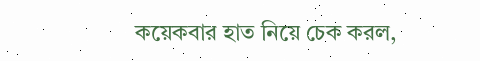কয়েকবার হাত নিয়ে চেক করল,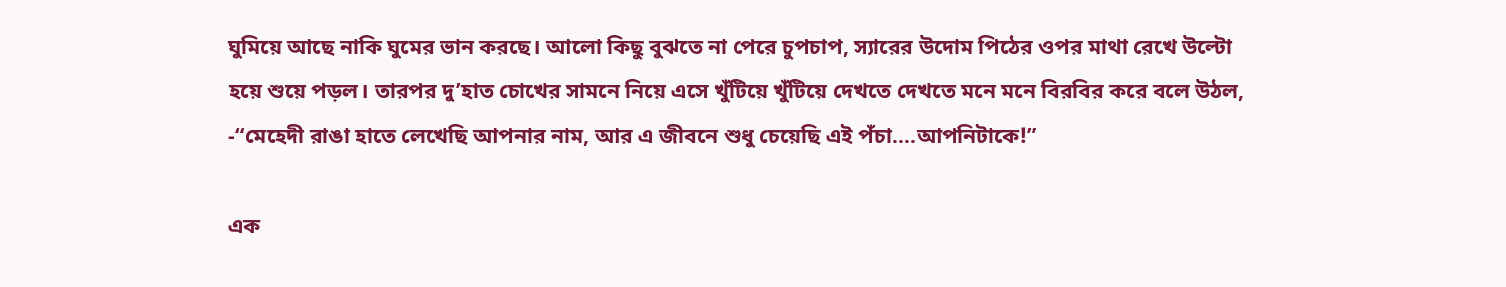ঘুমিয়ে আছে নাকি ঘুমের ভান করছে। আলো কিছু বুঝতে না পেরে চুপচাপ, স্যারের উদোম পিঠের ওপর মাথা রেখে উল্টো হয়ে শুয়ে পড়ল। তারপর দু’হাত চোখের সামনে নিয়ে এসে খুঁটিয়ে খুঁটিয়ে দেখতে দেখতে মনে মনে বিরবির করে বলে উঠল,
-“মেহেদী রাঙা হাতে লেখেছি আপনার নাম, আর এ জীবনে শুধু চেয়েছি এই পঁচা….আপনিটাকে!”

এক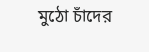মুঠো চাঁদের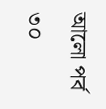আলো পর্ব ৩০